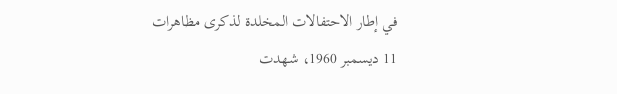في إطار الاحتفالات المخلدة لذكرى مظاهرات 11 ديسمبر 1960، شهدت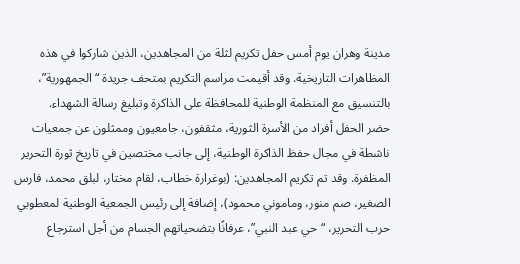مدينة وهران يوم أمس حفل تكريم لثلة من المجاهدين، الذين شاركوا في هذه المظاهرات التاريخية. وقد أقيمت مراسم التكريم بمتحف جريدة “الجمهورية”، بالتنسيق مع المنظمة الوطنية للمحافظة على الذاكرة وتبليغ رسالة الشهداء.
حضر الحفل أفراد من الأسرة الثورية، مثقفون، جامعيون وممثلون عن جمعيات ناشطة في مجال حفظ الذاكرة الوطنية، إلى جانب مختصين في تاريخ ثورة التحرير المظفرة. وقد تم تكريم المجاهدين: (بوغرارة خطاب، لقام مختار، لبلق محمد، فارس الصغير، صم منور، وماموني محمود)، إضافة إلى رئيس الجمعية الوطنية لمعطوبي حرب التحرير، “حي عبد النبي”، عرفانًا بتضحياتهم الجسام من أجل استرجاع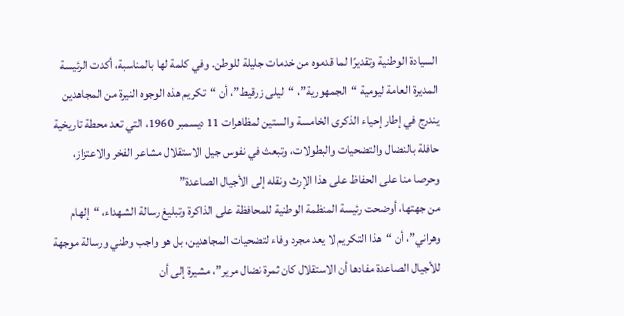السيادة الوطنية وتقديرًا لما قدموه من خدمات جليلة للوطن. وفي كلمة لها بالمناسبة، أكدت الرئيسة المديرة العامة ليومية “الجمهورية”، “ليلى زرقيط”، أن “تكريم هذه الوجوه النيرة من المجاهدين يندرج في إطار إحياء الذكرى الخامسة والستين لمظاهرات 11 ديسمبر 1960، التي تعد محطة تاريخية حافلة بالنضال والتضحيات والبطولات، وتبعث في نفوس جيل الاستقلال مشاعر الفخر والاعتزاز، وحرصا منا على الحفاظ على هذا الإرث ونقله إلى الأجيال الصاعدة”
من جهتها، أوضحت رئيسة المنظمة الوطنية للمحافظة على الذاكرة وتبليغ رسالة الشهداء، “إلهام وهراني”، أن “هذا التكريم لا يعد مجرد وفاء لتضحيات المجاهدين، بل هو واجب وطني ورسالة موجهة للأجيال الصاعدة مفادها أن الاستقلال كان ثمرة نضال مرير”، مشيرة إلى أن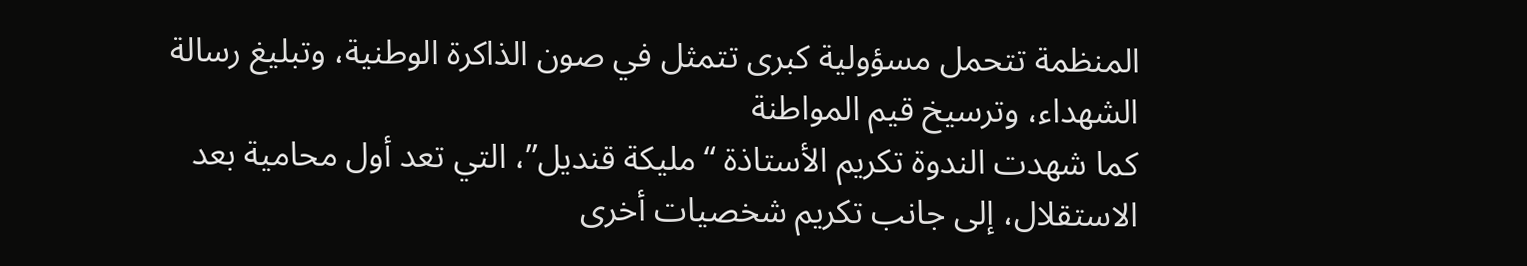المنظمة تتحمل مسؤولية كبرى تتمثل في صون الذاكرة الوطنية، وتبليغ رسالة الشهداء، وترسيخ قيم المواطنة
كما شهدت الندوة تكريم الأستاذة “مليكة قنديل”، التي تعد أول محامية بعد الاستقلال، إلى جانب تكريم شخصيات أخرى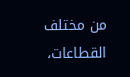من مختلف القطاعات،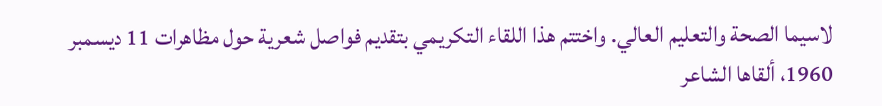لاسيما الصحة والتعليم العالي. واختتم هذا اللقاء التكريمي بتقديم فواصل شعرية حول مظاهرات 11 ديسمبر 1960، ألقاها الشاعر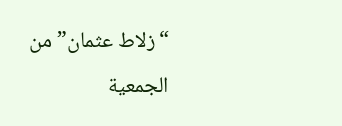“زلاط عثمان” من الجمعية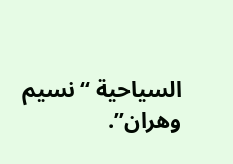السياحية “نسيم وهران”.